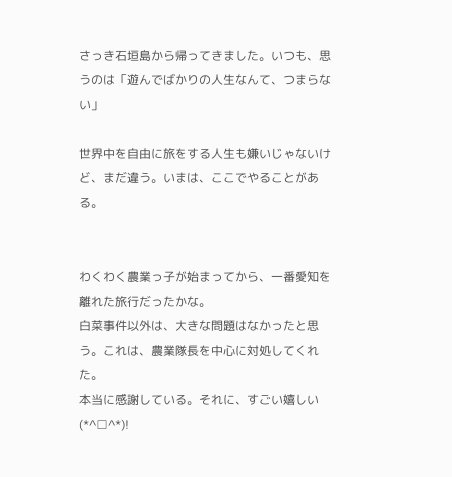さっき石垣島から帰ってきました。いつも、思うのは「遊んでばかりの人生なんて、つまらない」

世界中を自由に旅をする人生も嫌いじゃないけど、まだ違う。いまは、ここでやることがある。


わくわく農業っ子が始まってから、一番愛知を離れた旅行だったかな。
白菜事件以外は、大きな問題はなかったと思う。これは、農業隊長を中心に対処してくれた。
本当に感謝している。それに、すごい嬉しい(*^□^*)!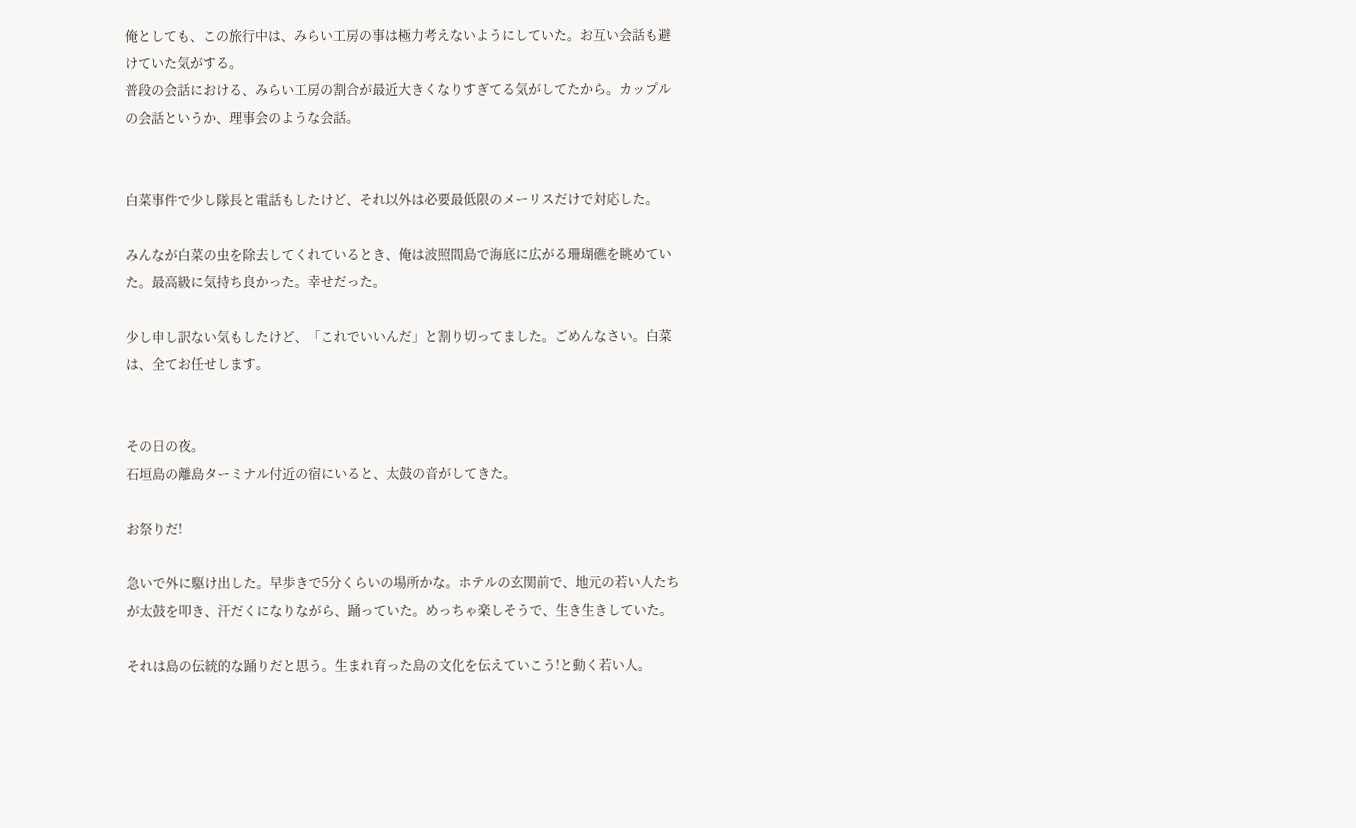俺としても、この旅行中は、みらい工房の事は極力考えないようにしていた。お互い会話も避けていた気がする。
普段の会話における、みらい工房の割合が最近大きくなりすぎてる気がしてたから。カップルの会話というか、理事会のような会話。


白菜事件で少し隊長と電話もしたけど、それ以外は必要最低限のメーリスだけで対応した。

みんなが白菜の虫を除去してくれているとき、俺は波照間島で海底に広がる珊瑚礁を眺めていた。最高級に気持ち良かった。幸せだった。

少し申し訳ない気もしたけど、「これでいいんだ」と割り切ってました。ごめんなさい。白菜は、全てお任せします。


その日の夜。
石垣島の離島ターミナル付近の宿にいると、太鼓の音がしてきた。

お祭りだ!

急いで外に駆け出した。早歩きで5分くらいの場所かな。ホテルの玄関前で、地元の若い人たちが太鼓を叩き、汗だくになりながら、踊っていた。めっちゃ楽しそうで、生き生きしていた。

それは島の伝統的な踊りだと思う。生まれ育った島の文化を伝えていこう!と動く若い人。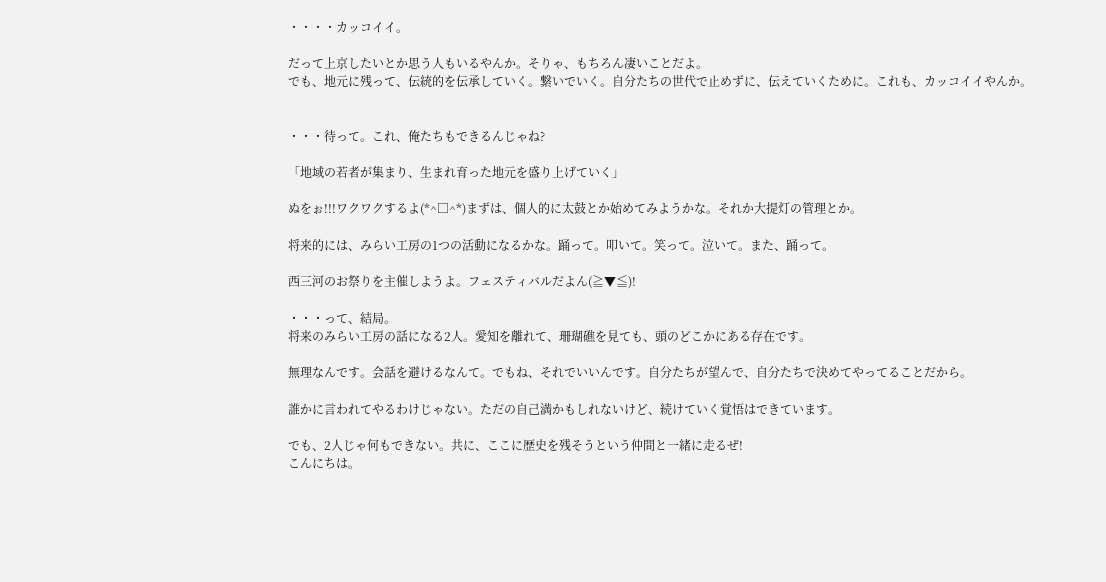・・・・カッコイイ。

だって上京したいとか思う人もいるやんか。そりゃ、もちろん凄いことだよ。
でも、地元に残って、伝統的を伝承していく。繋いでいく。自分たちの世代で止めずに、伝えていくために。これも、カッコイイやんか。


・・・待って。これ、俺たちもできるんじゃね?

「地域の若者が集まり、生まれ育った地元を盛り上げていく」

ぬをぉ!!!ワクワクするよ(*^□^*)まずは、個人的に太鼓とか始めてみようかな。それか大提灯の管理とか。

将来的には、みらい工房の1つの活動になるかな。踊って。叩いて。笑って。泣いて。また、踊って。

西三河のお祭りを主催しようよ。フェスティバルだよん(≧▼≦)!

・・・って、結局。
将来のみらい工房の話になる2人。愛知を離れて、珊瑚礁を見ても、頭のどこかにある存在です。

無理なんです。会話を避けるなんて。でもね、それでいいんです。自分たちが望んで、自分たちで決めてやってることだから。

誰かに言われてやるわけじゃない。ただの自己満かもしれないけど、続けていく覚悟はできています。

でも、2人じゃ何もできない。共に、ここに歴史を残そうという仲間と一緒に走るぜ!
こんにちは。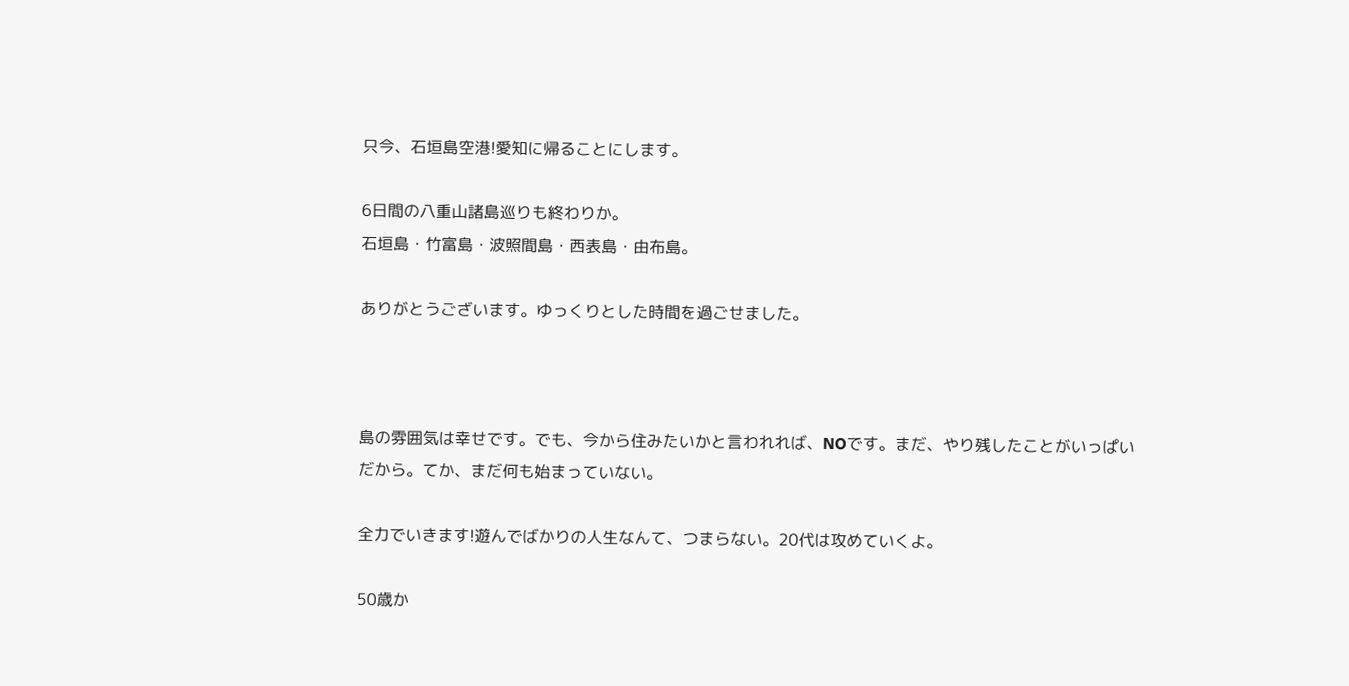只今、石垣島空港!愛知に帰ることにします。

6日間の八重山諸島巡りも終わりか。
石垣島・竹富島・波照間島・西表島・由布島。

ありがとうございます。ゆっくりとした時間を過ごせました。



島の雰囲気は幸せです。でも、今から住みたいかと言われれば、NOです。まだ、やり残したことがいっぱいだから。てか、まだ何も始まっていない。

全力でいきます!遊んでばかりの人生なんて、つまらない。20代は攻めていくよ。

50歳か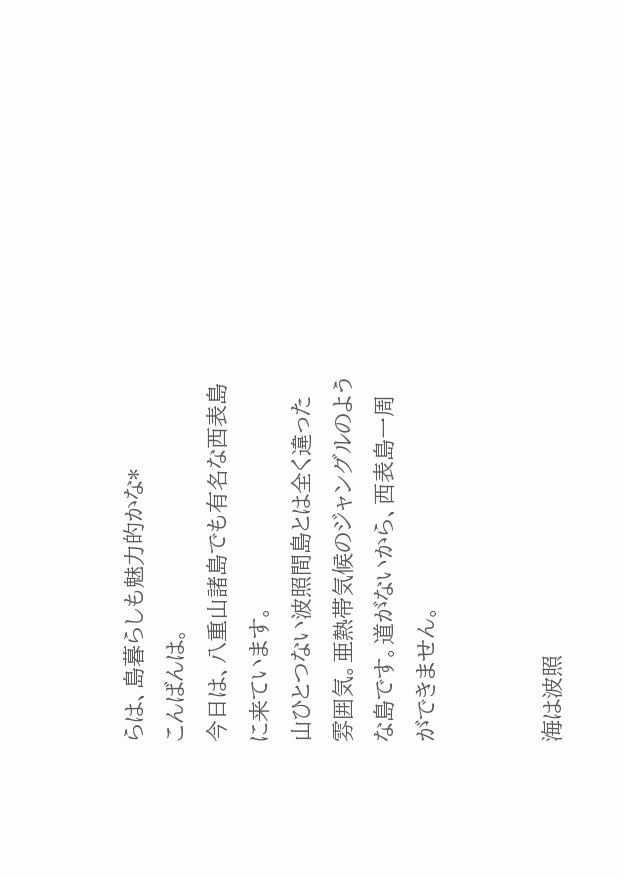らは、島暮らしも魅力的かな*
こんばんは。
今日は、八重山諸島でも有名な西表島に来ています。
山ひとつない波照間島とは全く違った雰囲気。亜熱帯気候のジャングルのような島です。道がないから、西表島一周ができません。


海は波照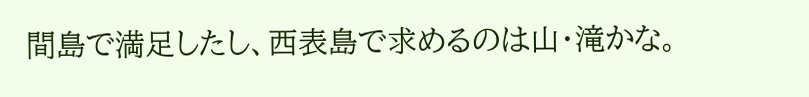間島で満足したし、西表島で求めるのは山・滝かな。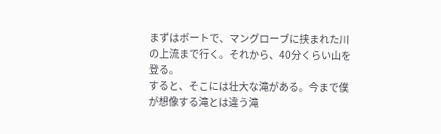まずはボートで、マングローブに挟まれた川の上流まで行く。それから、40分くらい山を登る。
すると、そこには壮大な滝がある。今まで僕が想像する滝とは違う滝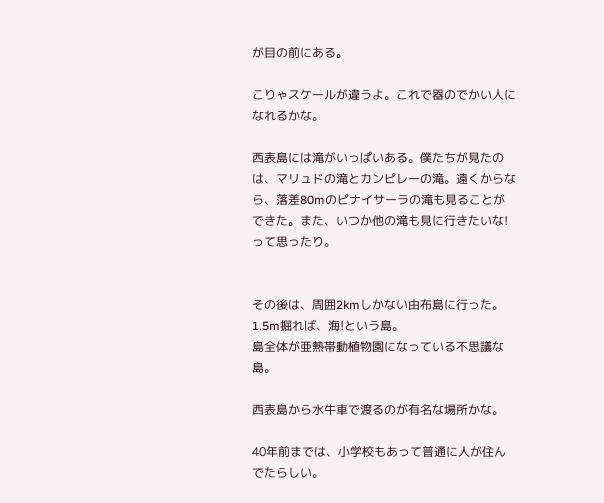が目の前にある。

こりゃスケールが違うよ。これで器のでかい人になれるかな。

西表島には滝がいっぱいある。僕たちが見たのは、マリュドの滝とカンピレーの滝。遠くからなら、落差80mのピナイサーラの滝も見ることができた。また、いつか他の滝も見に行きたいな!って思ったり。


その後は、周囲2kmしかない由布島に行った。1.5m掘れば、海!という島。
島全体が亜熱帯動植物園になっている不思議な島。

西表島から水牛車で渡るのが有名な場所かな。

40年前までは、小学校もあって普通に人が住んでたらしい。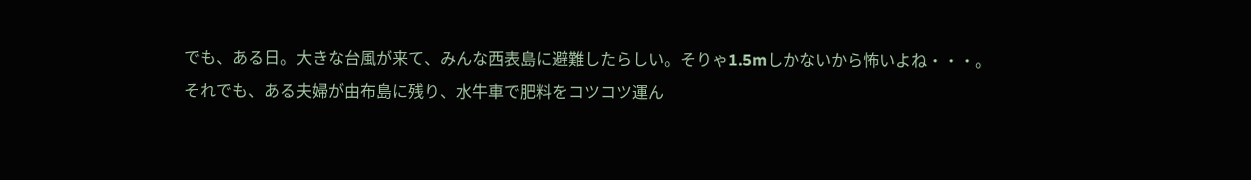でも、ある日。大きな台風が来て、みんな西表島に避難したらしい。そりゃ1.5mしかないから怖いよね・・・。
それでも、ある夫婦が由布島に残り、水牛車で肥料をコツコツ運ん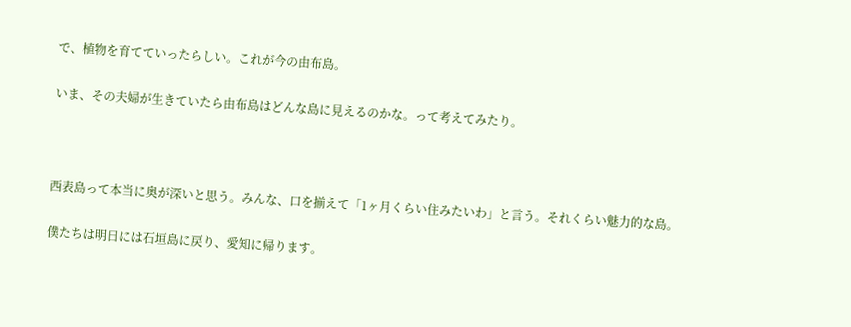で、植物を育てていったらしい。これが今の由布島。

いま、その夫婦が生きていたら由布島はどんな島に見えるのかな。って考えてみたり。



西表島って本当に奥が深いと思う。みんな、口を揃えて「1ヶ月くらい住みたいわ」と言う。それくらい魅力的な島。

僕たちは明日には石垣島に戻り、愛知に帰ります。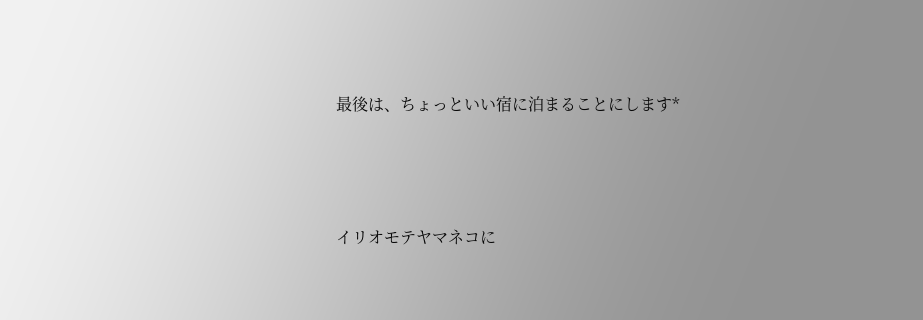最後は、ちょっといい宿に泊まることにします*



イリオモテヤマネコに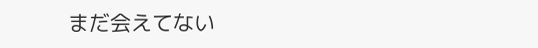まだ会えてない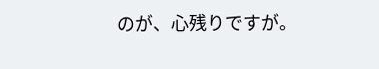のが、心残りですが。